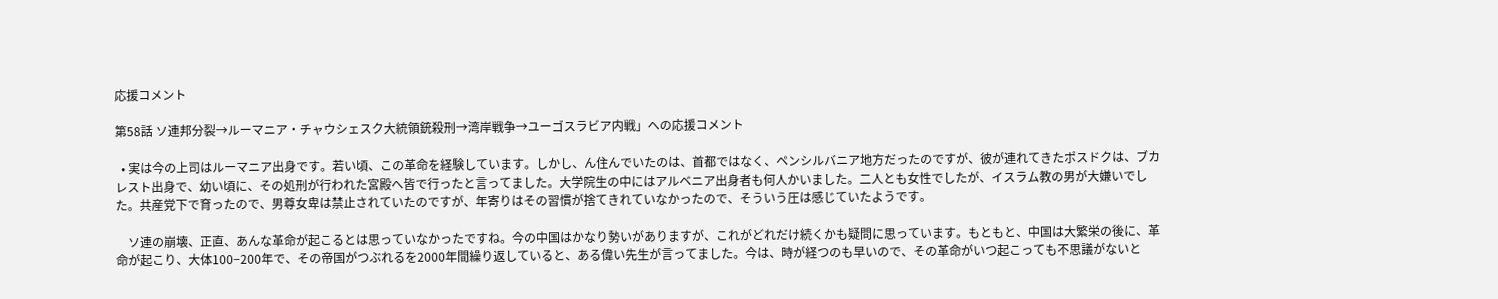応援コメント

第58話 ソ連邦分裂→ルーマニア・チャウシェスク大統領銃殺刑→湾岸戦争→ユーゴスラビア内戦」への応援コメント

  • 実は今の上司はルーマニア出身です。若い頃、この革命を経験しています。しかし、ん住んでいたのは、首都ではなく、ペンシルバニア地方だったのですが、彼が連れてきたポスドクは、ブカレスト出身で、幼い頃に、その処刑が行われた宮殿へ皆で行ったと言ってました。大学院生の中にはアルベニア出身者も何人かいました。二人とも女性でしたが、イスラム教の男が大嫌いでした。共産党下で育ったので、男尊女卑は禁止されていたのですが、年寄りはその習慣が捨てきれていなかったので、そういう圧は感じていたようです。

    ソ連の崩壊、正直、あんな革命が起こるとは思っていなかったですね。今の中国はかなり勢いがありますが、これがどれだけ続くかも疑問に思っています。もともと、中国は大繁栄の後に、革命が起こり、大体100−200年で、その帝国がつぶれるを2000年間繰り返していると、ある偉い先生が言ってました。今は、時が経つのも早いので、その革命がいつ起こっても不思議がないと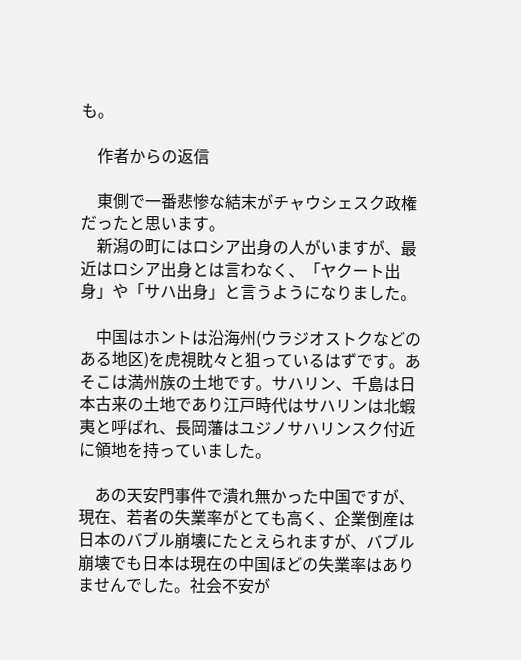も。

    作者からの返信

    東側で一番悲惨な結末がチャウシェスク政権だったと思います。
    新潟の町にはロシア出身の人がいますが、最近はロシア出身とは言わなく、「ヤクート出身」や「サハ出身」と言うようになりました。

    中国はホントは沿海州(ウラジオストクなどのある地区)を虎視眈々と狙っているはずです。あそこは満州族の土地です。サハリン、千島は日本古来の土地であり江戸時代はサハリンは北蝦夷と呼ばれ、長岡藩はユジノサハリンスク付近に領地を持っていました。

    あの天安門事件で潰れ無かった中国ですが、現在、若者の失業率がとても高く、企業倒産は日本のバブル崩壊にたとえられますが、バブル崩壊でも日本は現在の中国ほどの失業率はありませんでした。社会不安が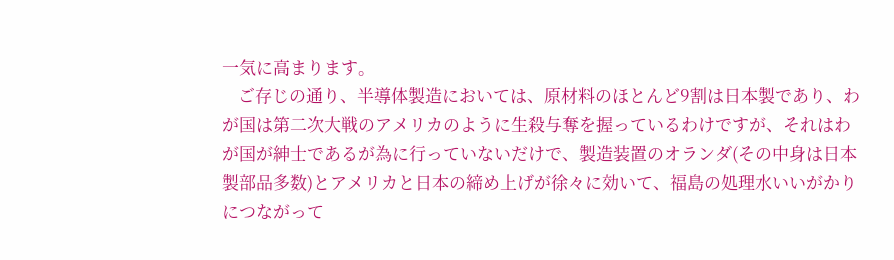一気に高まります。
    ご存じの通り、半導体製造においては、原材料のほとんど9割は日本製であり、わが国は第二次大戦のアメリカのように生殺与奪を握っているわけですが、それはわが国が紳士であるが為に行っていないだけで、製造装置のオランダ(その中身は日本製部品多数)とアメリカと日本の締め上げが徐々に効いて、福島の処理水いいがかりにつながって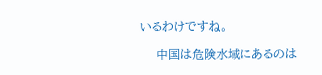いるわけですね。

    中国は危険水域にあるのは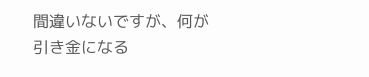間違いないですが、何が引き金になる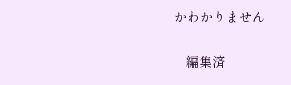かわかりません

    編集済